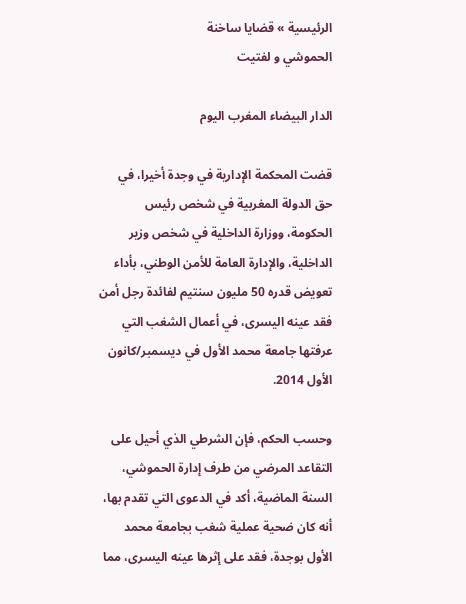الرئيسية » قضايا ساخنة
الحموشي و لفتيت

الدار البيضاء المغرب اليوم

قضت المحكمة الإدارية في وجدة أخيرا، في حق الدولة المغربية في شخص رئيس الحكومة، ووزارة الداخلية في شخص وزير الداخلية، والإدارة العامة للأمن الوطني، بأداء تعويض قدره 50 مليون سنتيم لفائدة رجل أمن فقد عينه اليسرى، في أعمال الشغب التي عرفتها جامعة محمد الأول في ديسمبر/كانون الأول 2014.

وحسب الحكم، فإن الشرطي الذي أحيل على التقاعد المرضي من طرف إدارة الحموشي، السنة الماضية، أكد في الدعوى التي تقدم بها، أنه كان ضحية عملية شغب بجامعة محمد الأول بوجدة، فقد على إثرها عينه اليسرى، مما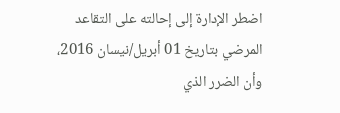اضطر الإدارة إلى إحالته على التقاعد المرضي بتاريخ 01 أبريل/نيسان 2016، وأن الضرر الذي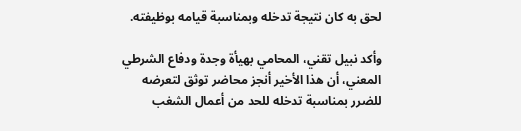لحق به كان نتيجة تدخله وبمناسبة قيامه بوظيفته.

وأكد نبيل تقني، المحامي بهيأة وجدة ودفاع الشرطي المعني، أن هذا الأخير أنجز محاضر توثق لتعرضه للضرر بمناسبة تدخله للحد من أعمال الشغب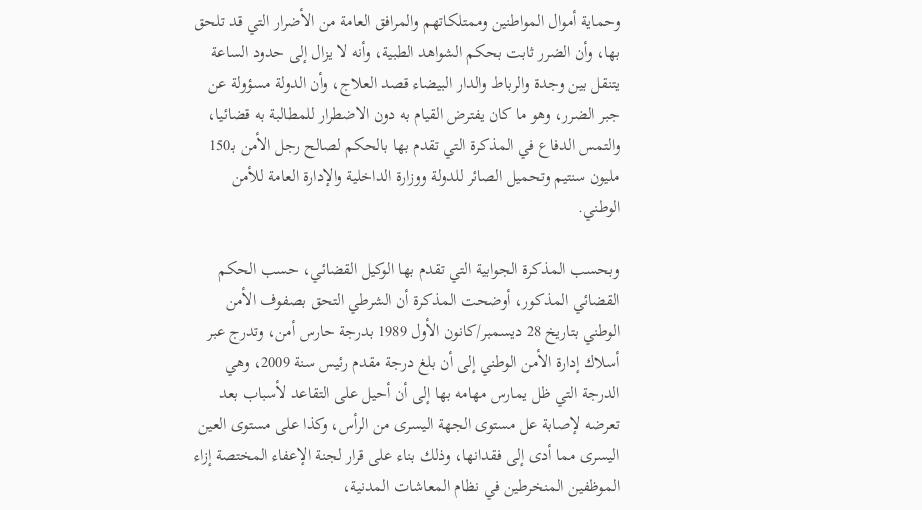وحماية أموال المواطنين وممتلكاتهم والمرافق العامة من الأضرار التي قد تلحق بها، وأن الضرر ثابت بحكم الشواهد الطبية، وأنه لا يزال إلى حدود الساعة يتنقل بين وجدة والرباط والدار البيضاء قصد العلاج، وأن الدولة مسؤولة عن جبر الضرر، وهو ما كان يفترض القيام به دون الاضطرار للمطالبة به قضائيا، والتمس الدفاع في المذكرة التي تقدم بها بالحكم لصالح رجل الأمن بـ150 مليون سنتيم وتحميل الصائر للدولة ووزارة الداخلية والإدارة العامة للأمن الوطني.

وبحسب المذكرة الجوابية التي تقدم بها الوكيل القضائي، حسب الحكم القضائي المذكور، أوضحت المذكرة أن الشرطي التحق بصفوف الأمن الوطني بتاريخ 28 ديسمبر/كانون الأول 1989 بدرجة حارس أمن، وتدرج عبر أسلاك إدارة الأمن الوطني إلى أن بلغ درجة مقدم رئيس سنة 2009، وهي الدرجة التي ظل يمارس مهامه بها إلى أن أحيل على التقاعد لأسباب بعد تعرضه لإصابة عل مستوى الجهة اليسرى من الرأس، وكذا على مستوى العين اليسرى مما أدى إلى فقدانها، وذلك بناء على قرار لجنة الإعفاء المختصة إزاء الموظفين المنخرطين في نظام المعاشات المدنية،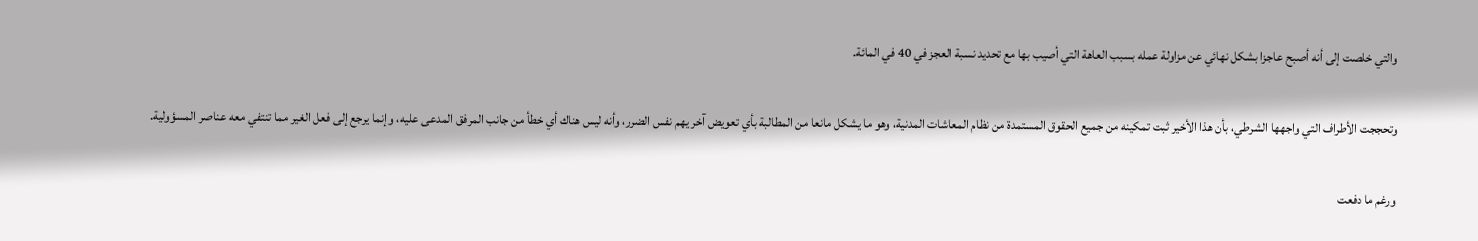والتي خلصت إلى أنه أصبح عاجزا بشكل نهائي عن مزاولة عمله بسبب العاهة التي أصيب بها مع تحديد نسبة العجز في 40 في المائة.

وتحججت الأطراف التي واجهها الشرطي، بأن هذا الأخير ثبت تمكينه من جميع الحقوق المستمدة من نظام المعاشات المدنية، وهو ما يشكل مانعا من المطالبة بأي تعويض آخر يهم نفس الضرر، وأنه ليس هناك أي خطأ من جانب المرفق المدعى عليه، وإنما يرجع إلى فعل الغير مما تنتفي معه عناصر المسؤولية.

ورغم ما دفعت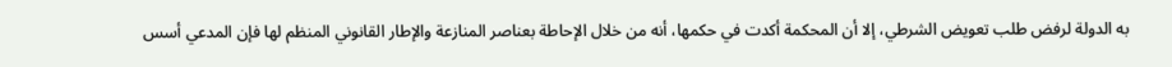به الدولة لرفض طلب تعويض الشرطي، إلا أن المحكمة أكدت في حكمها، أنه من خلال الإحاطة بعناصر المنازعة والإطار القانوني المنظم لها فإن المدعي أسس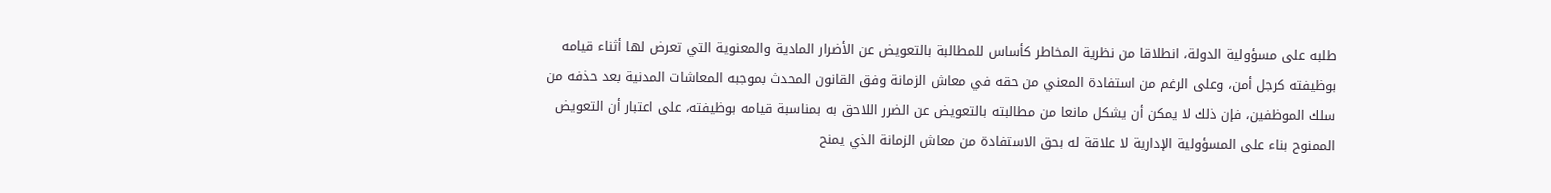طلبه على مسؤولية الدولة، انطلاقا من نظرية المخاطر كأساس للمطالبة بالتعويض عن الأضرار المادية والمعنوية التي تعرض لها أثناء قيامه بوظيفته كرجل أمن، وعلى الرغم من استفادة المعني من حقه في معاش الزمانة وفق القانون المحدث بموجبه المعاشات المدنية بعد حذفه من سلك الموظفين، فإن ذلك لا يمكن أن يشكل مانعا من مطالبته بالتعويض عن الضرر اللاحق به بمناسبة قيامه بوظيفته، على اعتبار أن التعويض الممنوح بناء على المسؤولية الإدارية لا علاقة له بحق الاستفادة من معاش الزمانة الذي يمنح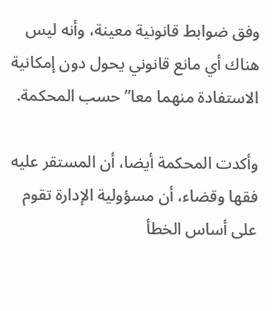وفق ضوابط قانونية معينة، وأنه ليس هناك أي مانع قانوني يحول دون إمكانية الاستفادة منهما معا” حسب المحكمة.

وأكدت المحكمة أيضا، أن المستقر عليه فقها وقضاء، أن مسؤولية الإدارة تقوم على أساس الخطأ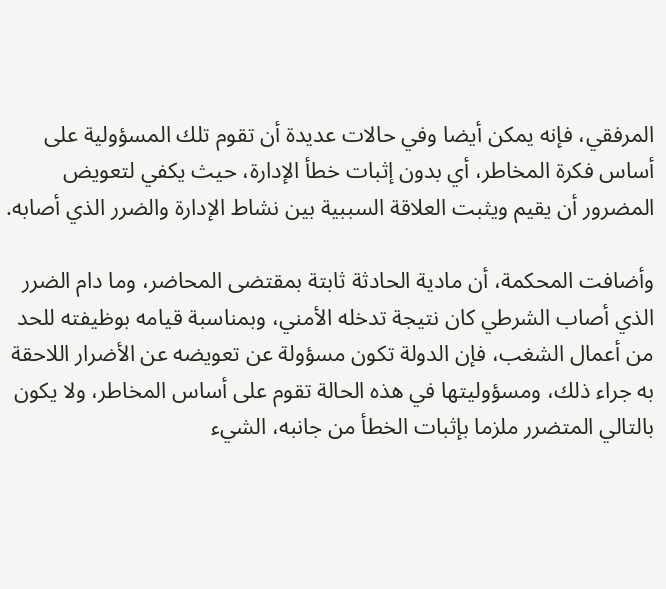المرفقي، فإنه يمكن أيضا وفي حالات عديدة أن تقوم تلك المسؤولية على أساس فكرة المخاطر، أي بدون إثبات خطأ الإدارة، حيث يكفي لتعويض المضرور أن يقيم ويثبت العلاقة السببية بين نشاط الإدارة والضرر الذي أصابه.

وأضافت المحكمة، أن مادية الحادثة ثابتة بمقتضى المحاضر، وما دام الضرر الذي أصاب الشرطي كان نتيجة تدخله الأمني، وبمناسبة قيامه بوظيفته للحد من أعمال الشغب، فإن الدولة تكون مسؤولة عن تعويضه عن الأضرار اللاحقة به جراء ذلك، ومسؤوليتها في هذه الحالة تقوم على أساس المخاطر، ولا يكون بالتالي المتضرر ملزما بإثبات الخطأ من جانبه، الشيء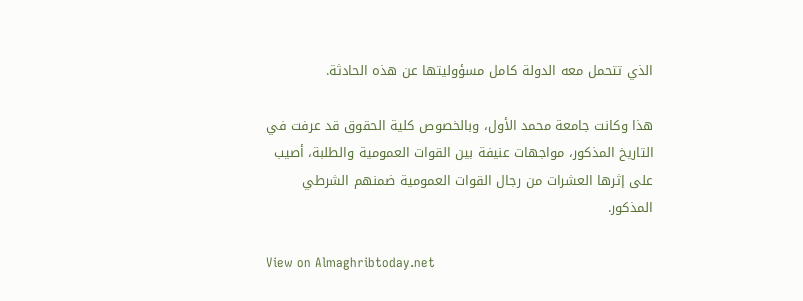الذي تتحمل معه الدولة كامل مسؤوليتها عن هذه الحادثة.

هذا وكانت جامعة محمد الأول، وبالخصوص كلية الحقوق قد عرفت في التاريخ المذكور، مواجهات عنيفة بين القوات العمومية والطلبة، أصيب على إثرها العشرات من رجال القوات العمومية ضمنهم الشرطي المذكور.

View on Almaghribtoday.net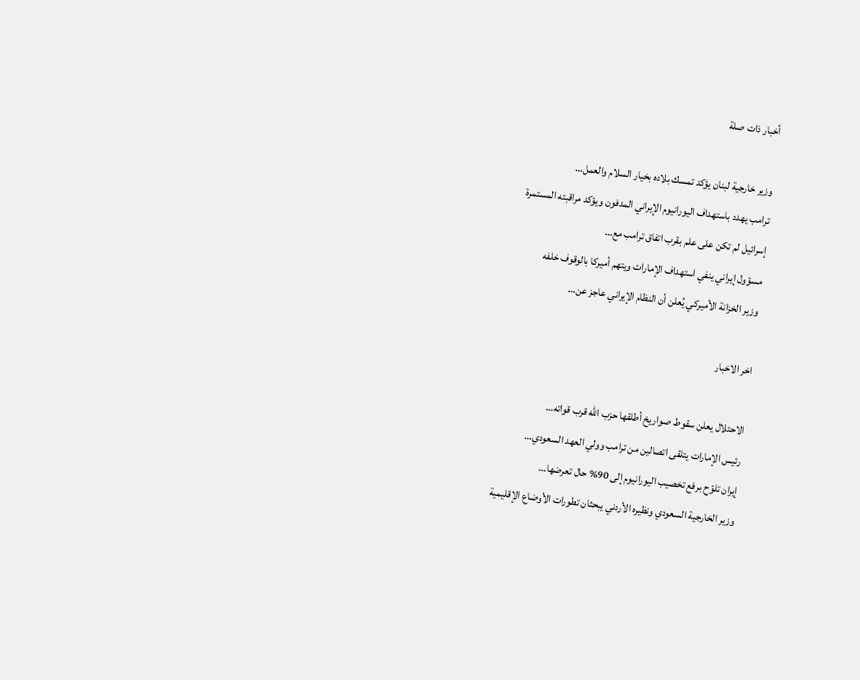أخبار ذات صلة

وزير خارجية لبنان يؤكد تمسك بلاده بخيار السلام والعمل…
ترامب يهدد باستهداف اليورانيوم الإيراني المدفون ويؤكد مراقبته المستمرة
إسرائيل لم تكن على علم بقرب اتفاق ترامب مع…
مسؤول إيراني ينفي استهداف الإمارات ويتهم أميركا بالوقوف خلفه
وزير الخزانة الأميركي يُعلن أن النظام الإيراني عاجز عن…

اخر الاخبار

الاحتلال يعلن سقوط صواريخ أطلقها حزب الله قرب قواته…
رئيس الإمارات يتلقى اتصالين من ترامب وولي العهد السعودي…
إيران تلوّح برفع تخصيب اليورانيوم إلى 90% حال تعرضها…
وزير الخارجية السعودي ونظيره الأردني يبحثان تطورات الأوضاع الإقليمية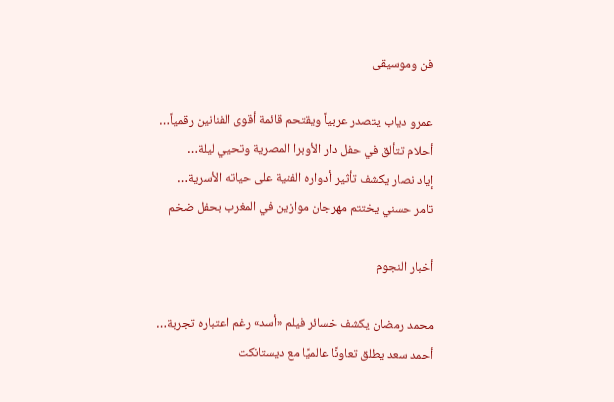فن وموسيقى

عمرو دياب يتصدر عربياً ويقتحم قائمة أقوى الفنانين رقمياً…
أحلام تتألق في حفل دار الأوبرا المصرية وتحيي ليلة…
إياد نصار يكشف تأثير أدواره الفنية على حياته الأسرية…
تامر حسني يختتم مهرجان موازين في المغرب بحفل ضخم

أخبار النجوم

محمد رمضان يكشف خسائر فيلم «أسد» رغم اعتباره تجربة…
أحمد سعد يطلق تعاونًا عالميًا مع ديستانكت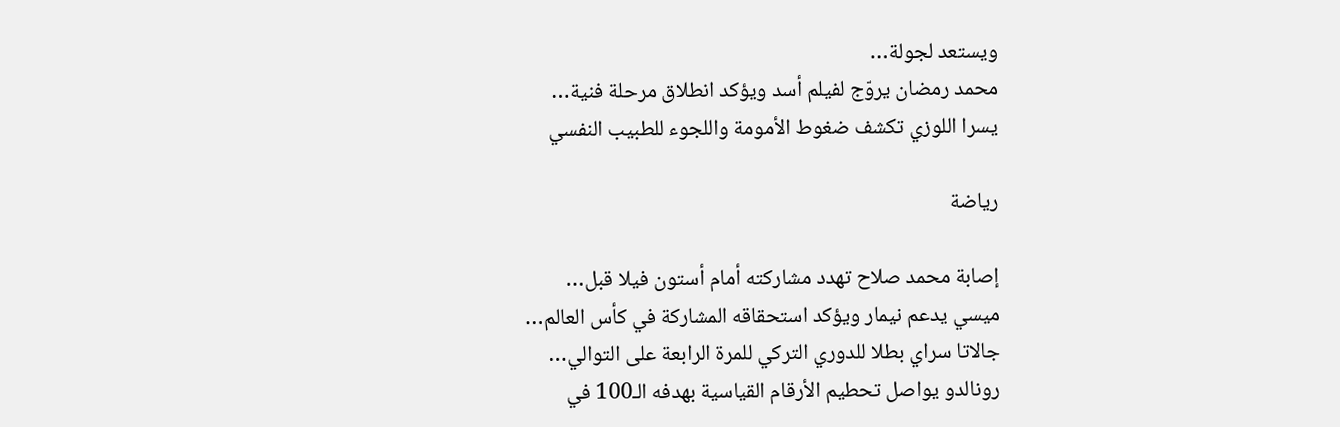ويستعد لجولة…
محمد رمضان يروّج لفيلم أسد ويؤكد انطلاق مرحلة فنية…
يسرا اللوزي تكشف ضغوط الأمومة واللجوء للطبيب النفسي

رياضة

إصابة محمد صلاح تهدد مشاركته أمام أستون فيلا قبل…
ميسي يدعم نيمار ويؤكد استحقاقه المشاركة في كأس العالم…
جالاتا سراي بطلا للدوري التركي للمرة الرابعة على التوالي…
رونالدو يواصل تحطيم الأرقام القياسية بهدفه الـ100 في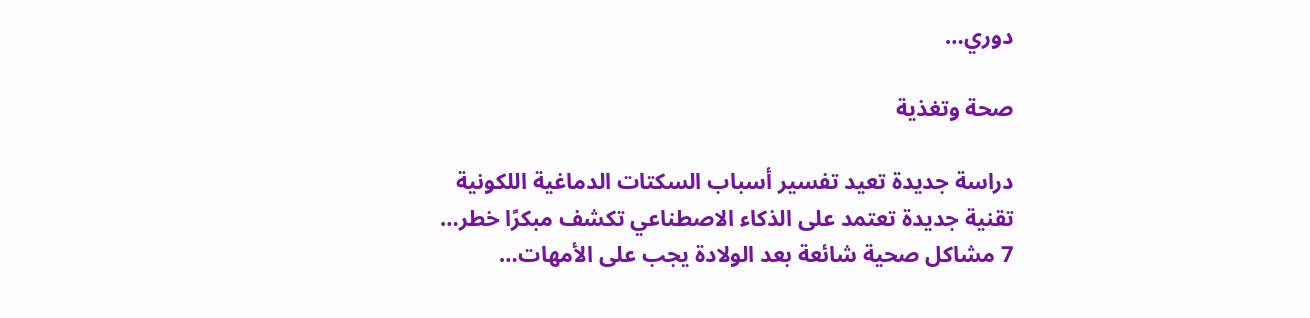دوري…

صحة وتغذية

دراسة جديدة تعيد تفسير أسباب السكتات الدماغية اللكونية
تقنية جديدة تعتمد على الذكاء الاصطناعي تكشف مبكرًا خطر…
7 مشاكل صحية شائعة بعد الولادة يجب على الأمهات…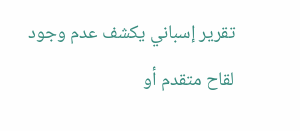تقرير إسباني يكشف عدم وجود لقاح متقدم أو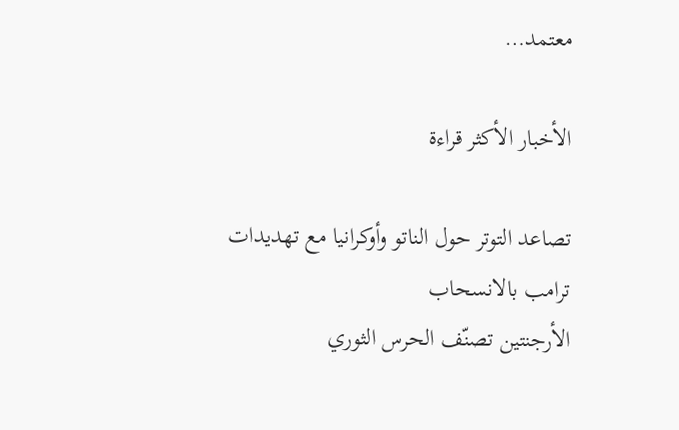معتمد…

الأخبار الأكثر قراءة

تصاعد التوتر حول الناتو وأوكرانيا مع تهديدات ترامب بالانسحاب
الأرجنتين تصنّف الحرس الثوري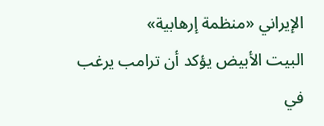الإيراني «منظمة إرهابية»
البيت الأبيض يؤكد أن ترامب يرغب في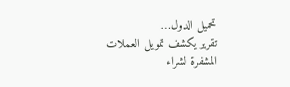تحميل الدول…
تقرير يكشف تمويل العملات المشفرة لشراء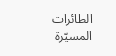الطائرات المسيّرة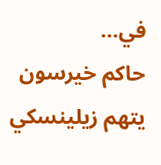في…
حاكم خيرسون يتهم زيلينسكي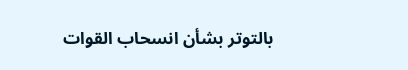بالتوتر بشأن انسحاب القوات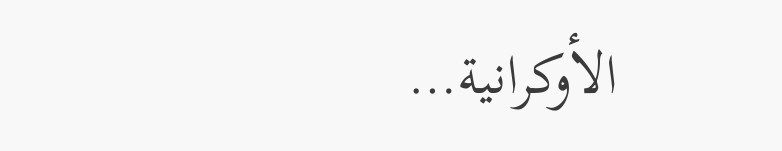الأوكرانية…